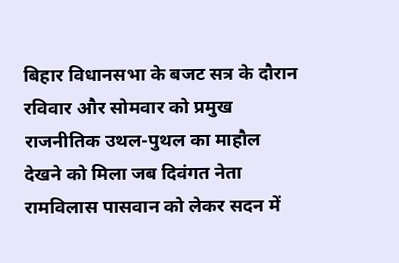बिहार विधानसभा के बजट सत्र के दौरान रविवार और सोमवार को प्रमुख राजनीतिक उथल-पुथल का माहौल देखने को मिला जब दिवंगत नेता रामविलास पासवान को लेकर सदन में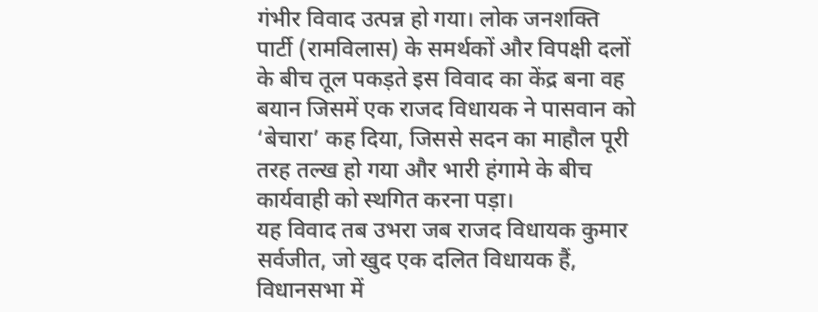गंभीर विवाद उत्पन्न हो गया। लोक जनशक्ति पार्टी (रामविलास) के समर्थकों और विपक्षी दलों के बीच तूल पकड़ते इस विवाद का केंद्र बना वह बयान जिसमें एक राजद विधायक ने पासवान को ‘बेचारा’ कह दिया, जिससे सदन का माहौल पूरी तरह तल्ख हो गया और भारी हंगामे के बीच कार्यवाही को स्थगित करना पड़ा।
यह विवाद तब उभरा जब राजद विधायक कुमार सर्वजीत, जो खुद एक दलित विधायक हैं, विधानसभा में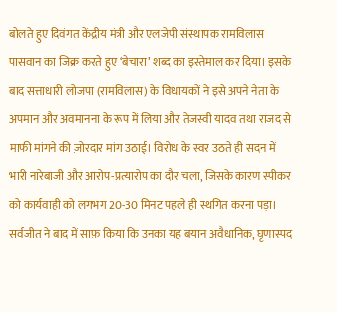बोलते हुए दिवंगत केंद्रीय मंत्री और एलजेपी संस्थापक रामविलास पासवान का जिक्र करते हुए ‘बेचारा’ शब्द का इस्तेमाल कर दिया। इसके बाद सत्ताधारी लोजपा (रामविलास) के विधायकों ने इसे अपने नेता के अपमान और अवमानना के रूप में लिया और तेजस्वी यादव तथा राजद से माफी मांगने की ज़ोरदार मांग उठाई। विरोध के स्वर उठते ही सदन में भारी नारेबाजी और आरोप-प्रत्यारोप का दौर चला, जिसके कारण स्पीकर को कार्यवाही को लगभग 20-30 मिनट पहले ही स्थगित करना पड़ा।
सर्वजीत ने बाद में साफ़ किया कि उनका यह बयान अवैधानिक, घृणास्पद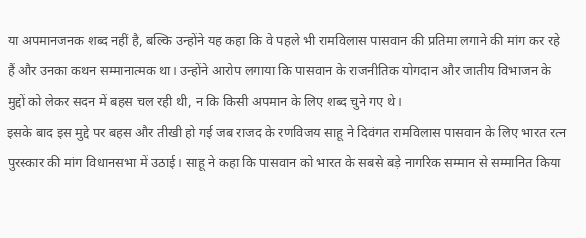या अपमानजनक शब्द नहीं है, बल्कि उन्होंने यह कहा कि वे पहले भी रामविलास पासवान की प्रतिमा लगाने की मांग कर रहे हैं और उनका कथन सम्मानात्मक था। उन्होंने आरोप लगाया कि पासवान के राजनीतिक योगदान और जातीय विभाजन के मुद्दों को लेकर सदन में बहस चल रही थी, न कि किसी अपमान के लिए शब्द चुने गए थे।
इसके बाद इस मुद्दे पर बहस और तीखी हो गई जब राजद के रणविजय साहू ने दिवंगत रामविलास पासवान के लिए भारत रत्न पुरस्कार की मांग विधानसभा में उठाई। साहू ने कहा कि पासवान को भारत के सबसे बड़े नागरिक सम्मान से सम्मानित किया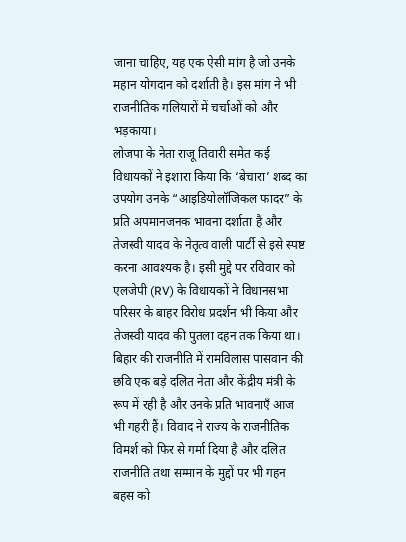जाना चाहिए, यह एक ऐसी मांग है जो उनके महान योगदान को दर्शाती है। इस मांग ने भी राजनीतिक गलियारों में चर्चाओं को और भड़काया।
लोजपा के नेता राजू तिवारी समेत कई विधायकों ने इशारा किया कि ‘बेचारा’ शब्द का उपयोग उनके “आइडियोलॉजिकल फादर” के प्रति अपमानजनक भावना दर्शाता है और तेजस्वी यादव के नेतृत्व वाली पार्टी से इसे स्पष्ट करना आवश्यक है। इसी मुद्दे पर रविवार को एलजेपी (RV) के विधायकों ने विधानसभा परिसर के बाहर विरोध प्रदर्शन भी किया और तेजस्वी यादव की पुतला दहन तक किया था।
बिहार की राजनीति में रामविलास पासवान की छवि एक बड़े दलित नेता और केंद्रीय मंत्री के रूप में रही है और उनके प्रति भावनाएँ आज भी गहरी हैं। विवाद ने राज्य के राजनीतिक विमर्श को फिर से गर्मा दिया है और दलित राजनीति तथा सम्मान के मुद्दों पर भी गहन बहस को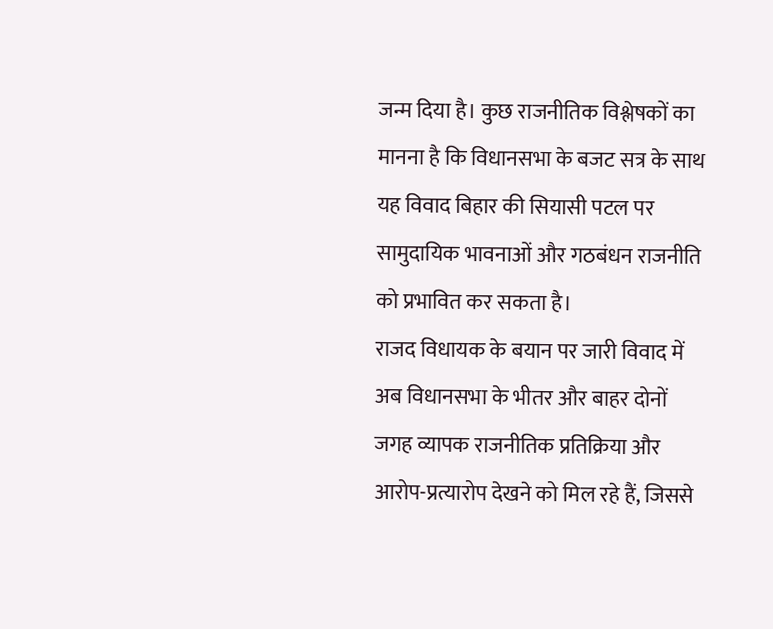जन्म दिया है। कुछ राजनीतिक विश्लेषकों का मानना है कि विधानसभा के बजट सत्र के साथ यह विवाद बिहार की सियासी पटल पर सामुदायिक भावनाओं और गठबंधन राजनीति को प्रभावित कर सकता है।
राजद विधायक के बयान पर जारी विवाद में अब विधानसभा के भीतर और बाहर दोनों जगह व्यापक राजनीतिक प्रतिक्रिया और आरोप-प्रत्यारोप देखने को मिल रहे हैं, जिससे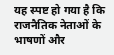यह स्पष्ट हो गया है कि राजनैतिक नेताओं के भाषणों और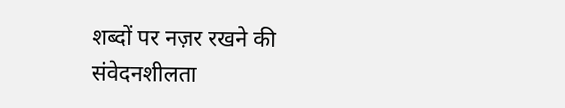शब्दों पर नज़र रखने की संवेदनशीलता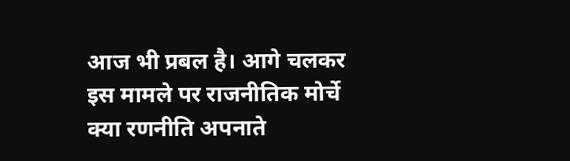आज भी प्रबल है। आगे चलकर इस मामले पर राजनीतिक मोर्चे क्या रणनीति अपनाते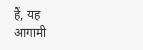हैं, यह आगामी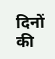दिनों की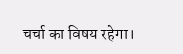चर्चा का विषय रहेगा।